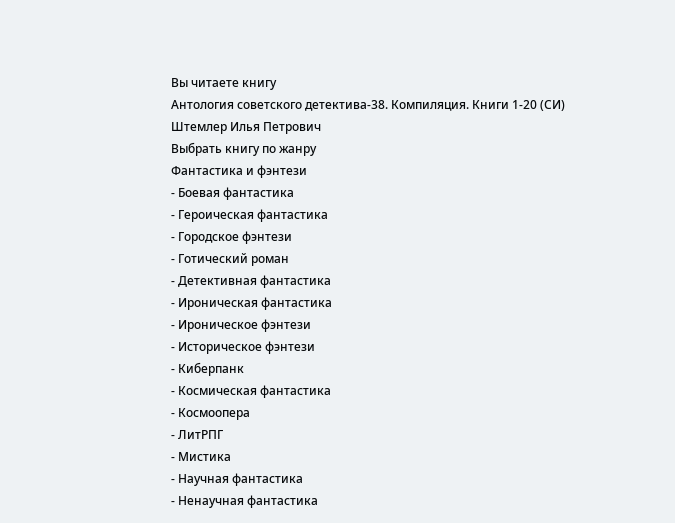Вы читаете книгу
Антология советского детектива-38. Компиляция. Книги 1-20 (СИ)
Штемлер Илья Петрович
Выбрать книгу по жанру
Фантастика и фэнтези
- Боевая фантастика
- Героическая фантастика
- Городское фэнтези
- Готический роман
- Детективная фантастика
- Ироническая фантастика
- Ироническое фэнтези
- Историческое фэнтези
- Киберпанк
- Космическая фантастика
- Космоопера
- ЛитРПГ
- Мистика
- Научная фантастика
- Ненаучная фантастика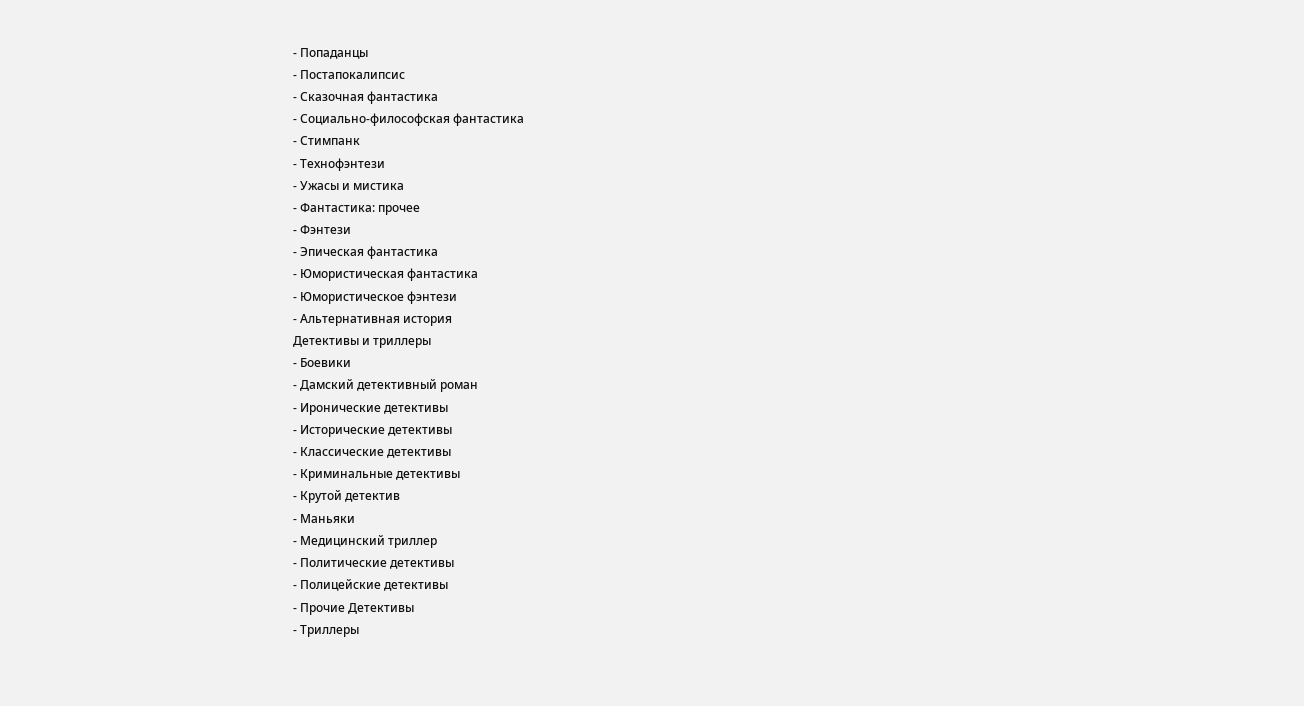- Попаданцы
- Постапокалипсис
- Сказочная фантастика
- Социально-философская фантастика
- Стимпанк
- Технофэнтези
- Ужасы и мистика
- Фантастика: прочее
- Фэнтези
- Эпическая фантастика
- Юмористическая фантастика
- Юмористическое фэнтези
- Альтернативная история
Детективы и триллеры
- Боевики
- Дамский детективный роман
- Иронические детективы
- Исторические детективы
- Классические детективы
- Криминальные детективы
- Крутой детектив
- Маньяки
- Медицинский триллер
- Политические детективы
- Полицейские детективы
- Прочие Детективы
- Триллеры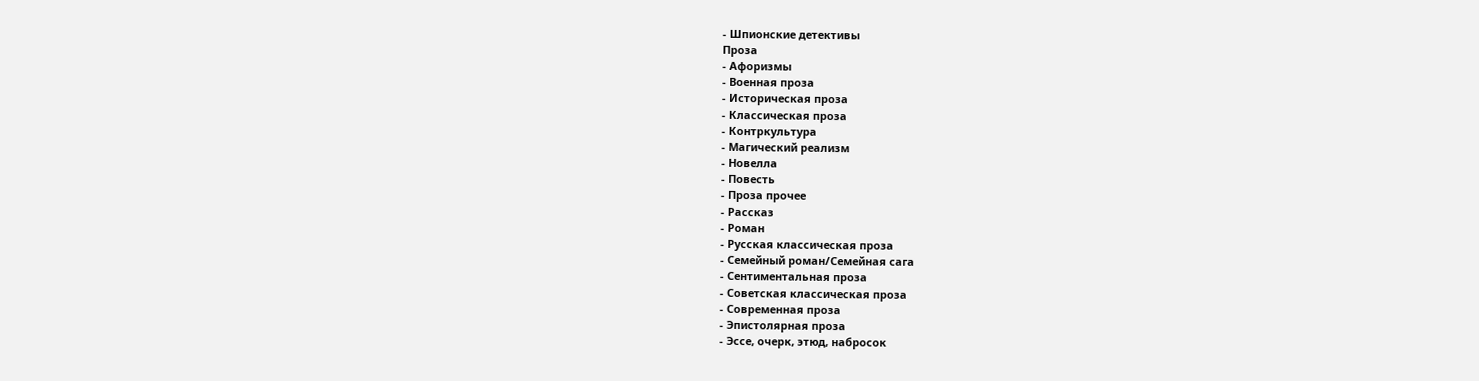- Шпионские детективы
Проза
- Афоризмы
- Военная проза
- Историческая проза
- Классическая проза
- Контркультура
- Магический реализм
- Новелла
- Повесть
- Проза прочее
- Рассказ
- Роман
- Русская классическая проза
- Семейный роман/Семейная сага
- Сентиментальная проза
- Советская классическая проза
- Современная проза
- Эпистолярная проза
- Эссе, очерк, этюд, набросок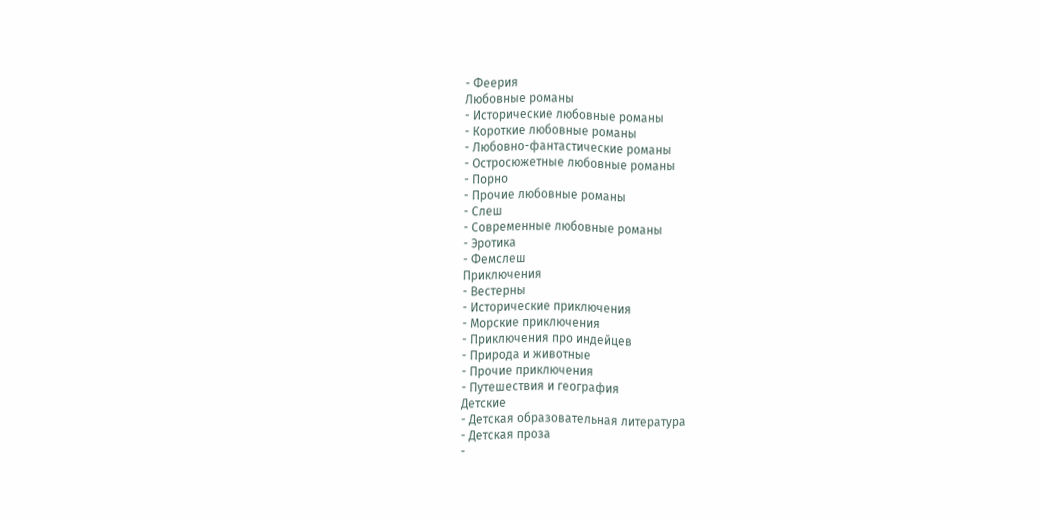- Феерия
Любовные романы
- Исторические любовные романы
- Короткие любовные романы
- Любовно-фантастические романы
- Остросюжетные любовные романы
- Порно
- Прочие любовные романы
- Слеш
- Современные любовные романы
- Эротика
- Фемслеш
Приключения
- Вестерны
- Исторические приключения
- Морские приключения
- Приключения про индейцев
- Природа и животные
- Прочие приключения
- Путешествия и география
Детские
- Детская образовательная литература
- Детская проза
-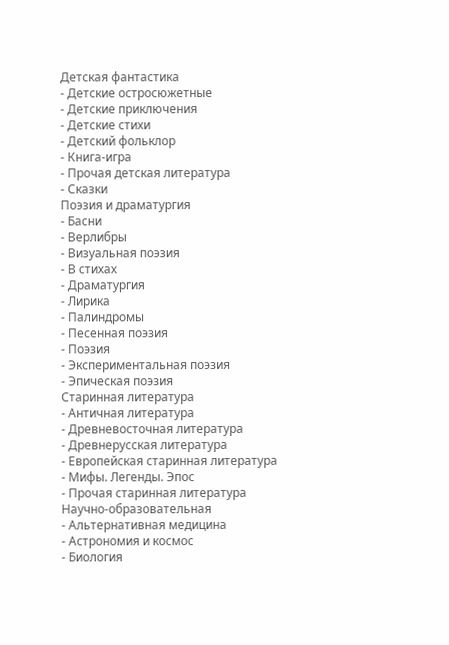Детская фантастика
- Детские остросюжетные
- Детские приключения
- Детские стихи
- Детский фольклор
- Книга-игра
- Прочая детская литература
- Сказки
Поэзия и драматургия
- Басни
- Верлибры
- Визуальная поэзия
- В стихах
- Драматургия
- Лирика
- Палиндромы
- Песенная поэзия
- Поэзия
- Экспериментальная поэзия
- Эпическая поэзия
Старинная литература
- Античная литература
- Древневосточная литература
- Древнерусская литература
- Европейская старинная литература
- Мифы. Легенды. Эпос
- Прочая старинная литература
Научно-образовательная
- Альтернативная медицина
- Астрономия и космос
- Биология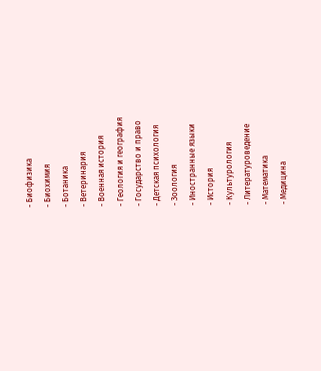- Биофизика
- Биохимия
- Ботаника
- Ветеринария
- Военная история
- Геология и география
- Государство и право
- Детская психология
- Зоология
- Иностранные языки
- История
- Культурология
- Литературоведение
- Математика
- Медицина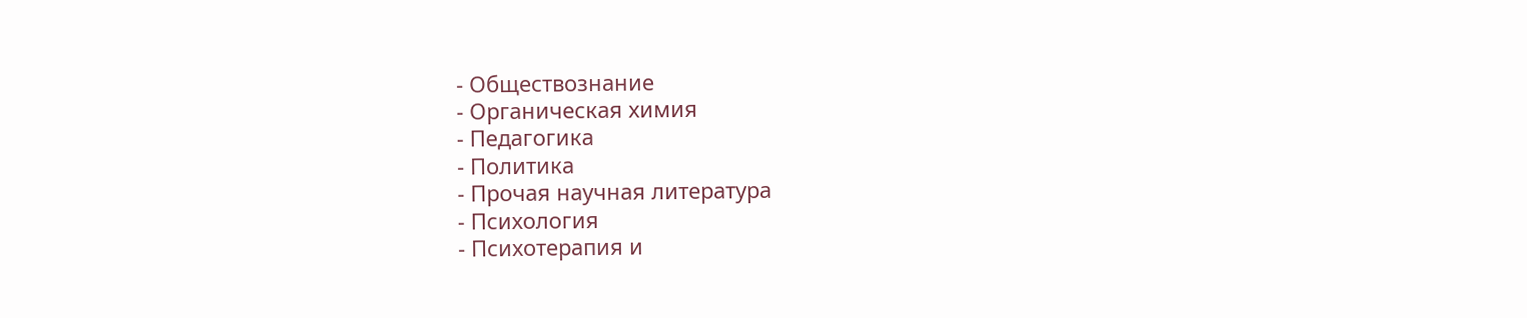- Обществознание
- Органическая химия
- Педагогика
- Политика
- Прочая научная литература
- Психология
- Психотерапия и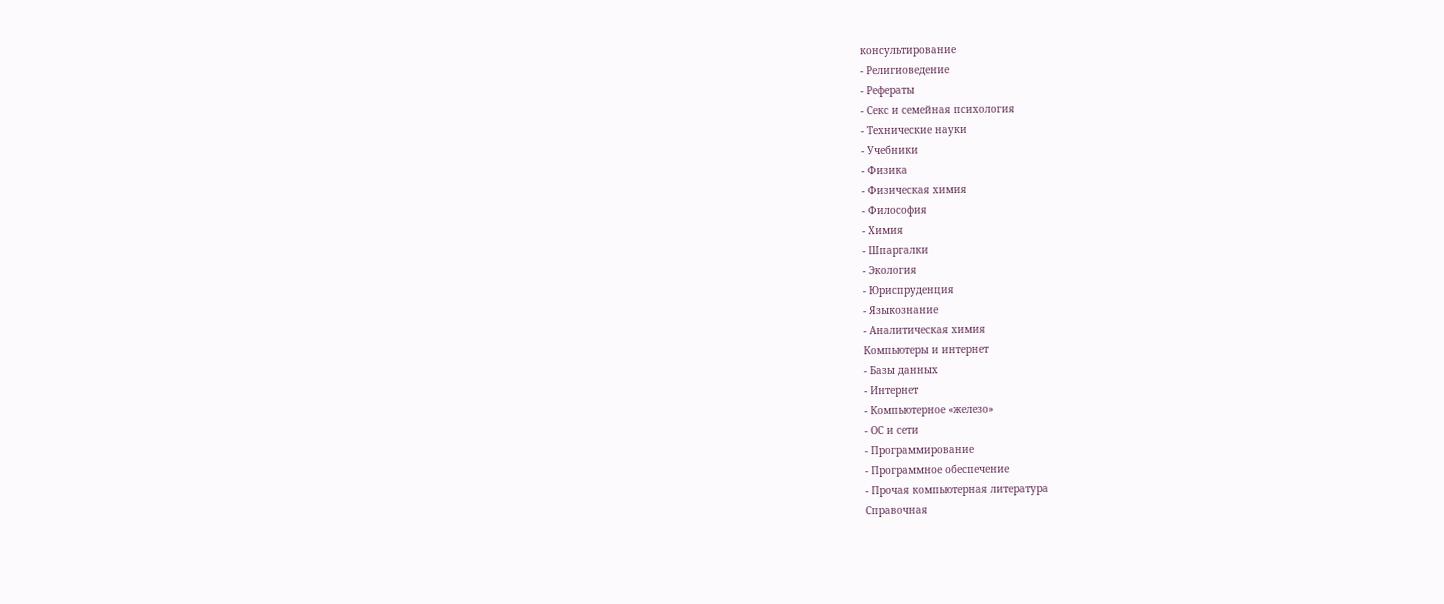консультирование
- Религиоведение
- Рефераты
- Секс и семейная психология
- Технические науки
- Учебники
- Физика
- Физическая химия
- Философия
- Химия
- Шпаргалки
- Экология
- Юриспруденция
- Языкознание
- Аналитическая химия
Компьютеры и интернет
- Базы данных
- Интернет
- Компьютерное «железо»
- ОС и сети
- Программирование
- Программное обеспечение
- Прочая компьютерная литература
Справочная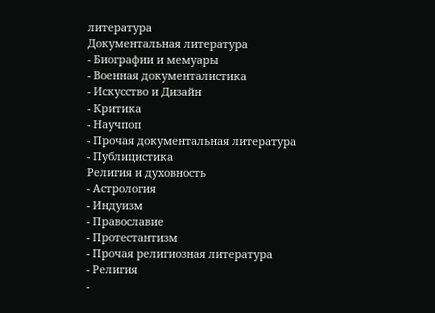литература
Документальная литература
- Биографии и мемуары
- Военная документалистика
- Искусство и Дизайн
- Критика
- Научпоп
- Прочая документальная литература
- Публицистика
Религия и духовность
- Астрология
- Индуизм
- Православие
- Протестантизм
- Прочая религиозная литература
- Религия
-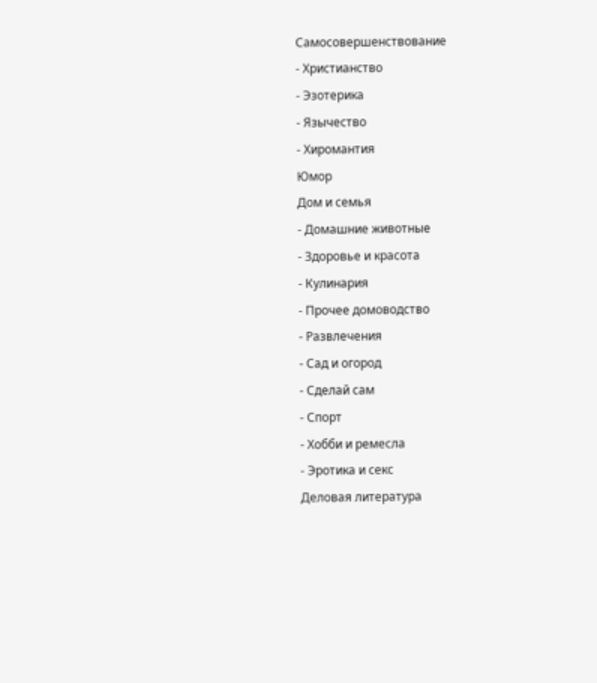Самосовершенствование
- Христианство
- Эзотерика
- Язычество
- Хиромантия
Юмор
Дом и семья
- Домашние животные
- Здоровье и красота
- Кулинария
- Прочее домоводство
- Развлечения
- Сад и огород
- Сделай сам
- Спорт
- Хобби и ремесла
- Эротика и секс
Деловая литература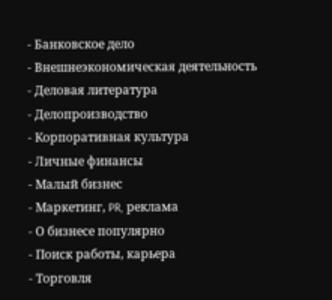- Банковское дело
- Внешнеэкономическая деятельность
- Деловая литература
- Делопроизводство
- Корпоративная культура
- Личные финансы
- Малый бизнес
- Маркетинг, PR, реклама
- О бизнесе популярно
- Поиск работы, карьера
- Торговля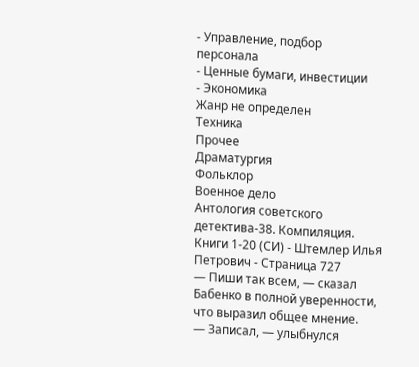- Управление, подбор персонала
- Ценные бумаги, инвестиции
- Экономика
Жанр не определен
Техника
Прочее
Драматургия
Фольклор
Военное дело
Антология советского детектива-38. Компиляция. Книги 1-20 (СИ) - Штемлер Илья Петрович - Страница 727
— Пиши так всем, — сказал Бабенко в полной уверенности, что выразил общее мнение.
— Записал, — улыбнулся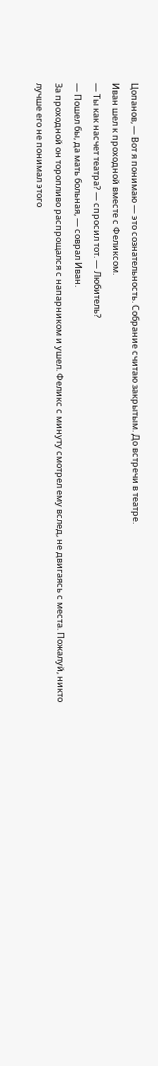Цопанов, — Вот я понимаю — это сознательность. Собрание считаю закрытым. До встречи в театре.
Иван шел к проходной вместе с Феликсом.
— Ты как насчет театра? — спросил тот. — Любитель?
— Пошел бы, да мать больная, — соврал Иван.
За проходной он торопливо распрощался с напарником и ушел. Феликс с минуту смотрел ему вслед, не двигаясь с места. Пожалуй, никто лучше его не понимал этого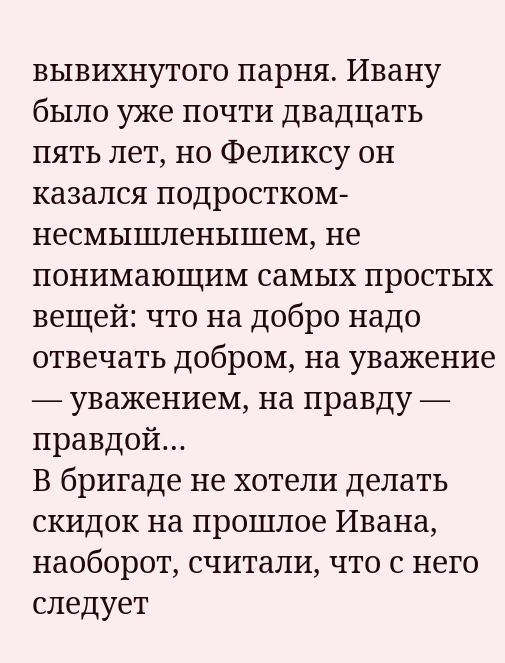вывихнутого парня. Ивану было уже почти двадцать пять лет, но Феликсу он казался подростком-несмышленышем, не понимающим самых простых вещей: что на добро надо отвечать добром, на уважение — уважением, на правду — правдой…
В бригаде не хотели делать скидок на прошлое Ивана, наоборот, считали, что с него следует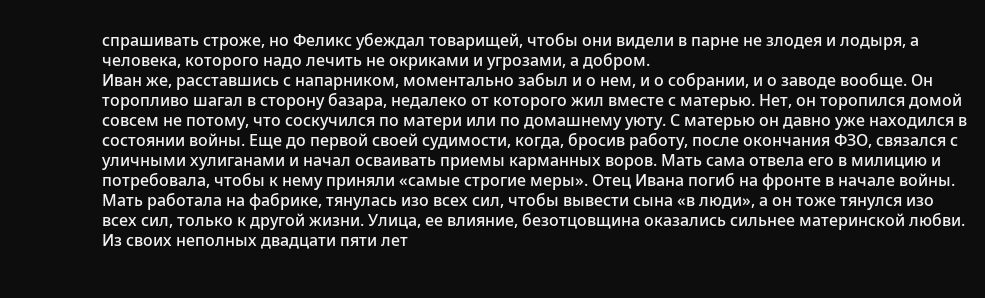спрашивать строже, но Феликс убеждал товарищей, чтобы они видели в парне не злодея и лодыря, а человека, которого надо лечить не окриками и угрозами, а добром.
Иван же, расставшись с напарником, моментально забыл и о нем, и о собрании, и о заводе вообще. Он торопливо шагал в сторону базара, недалеко от которого жил вместе с матерью. Нет, он торопился домой совсем не потому, что соскучился по матери или по домашнему уюту. С матерью он давно уже находился в состоянии войны. Еще до первой своей судимости, когда, бросив работу, после окончания ФЗО, связался с уличными хулиганами и начал осваивать приемы карманных воров. Мать сама отвела его в милицию и потребовала, чтобы к нему приняли «самые строгие меры». Отец Ивана погиб на фронте в начале войны. Мать работала на фабрике, тянулась изо всех сил, чтобы вывести сына «в люди», а он тоже тянулся изо всех сил, только к другой жизни. Улица, ее влияние, безотцовщина оказались сильнее материнской любви.
Из своих неполных двадцати пяти лет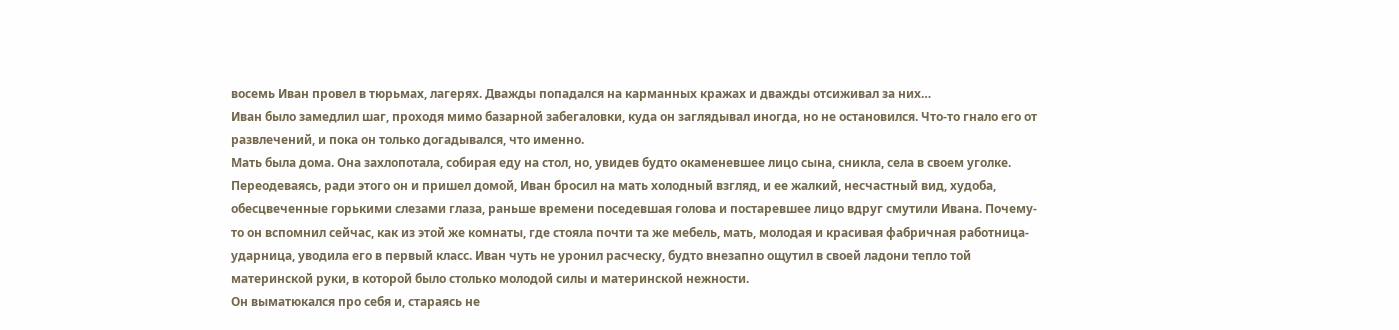восемь Иван провел в тюрьмах, лагерях. Дважды попадался на карманных кражах и дважды отсиживал за них…
Иван было замедлил шаг, проходя мимо базарной забегаловки, куда он заглядывал иногда, но не остановился. Что-то гнало его от развлечений, и пока он только догадывался, что именно.
Мать была дома. Она захлопотала, собирая еду на стол, но, увидев будто окаменевшее лицо сына, сникла, села в своем уголке.
Переодеваясь, ради этого он и пришел домой, Иван бросил на мать холодный взгляд, и ее жалкий, несчастный вид, худоба, обесцвеченные горькими слезами глаза, раньше времени поседевшая голова и постаревшее лицо вдруг смутили Ивана. Почему-то он вспомнил сейчас, как из этой же комнаты, где стояла почти та же мебель, мать, молодая и красивая фабричная работница-ударница, уводила его в первый класс. Иван чуть не уронил расческу, будто внезапно ощутил в своей ладони тепло той материнской руки, в которой было столько молодой силы и материнской нежности.
Он выматюкался про себя и, стараясь не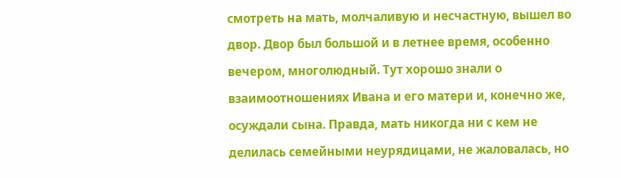смотреть на мать, молчаливую и несчастную, вышел во двор. Двор был большой и в летнее время, особенно вечером, многолюдный. Тут хорошо знали о взаимоотношениях Ивана и его матери и, конечно же, осуждали сына. Правда, мать никогда ни с кем не делилась семейными неурядицами, не жаловалась, но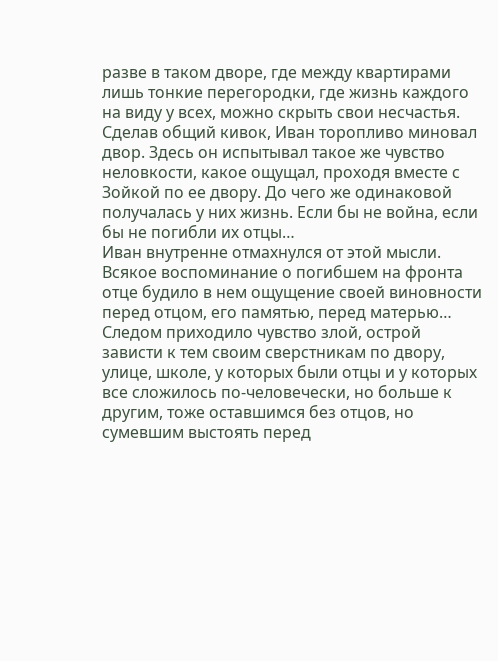разве в таком дворе, где между квартирами лишь тонкие перегородки, где жизнь каждого на виду у всех, можно скрыть свои несчастья.
Сделав общий кивок, Иван торопливо миновал двор. Здесь он испытывал такое же чувство неловкости, какое ощущал, проходя вместе с Зойкой по ее двору. До чего же одинаковой получалась у них жизнь. Если бы не война, если бы не погибли их отцы…
Иван внутренне отмахнулся от этой мысли. Всякое воспоминание о погибшем на фронта отце будило в нем ощущение своей виновности перед отцом, его памятью, перед матерью… Следом приходило чувство злой, острой зависти к тем своим сверстникам по двору, улице, школе, у которых были отцы и у которых все сложилось по-человечески, но больше к другим, тоже оставшимся без отцов, но сумевшим выстоять перед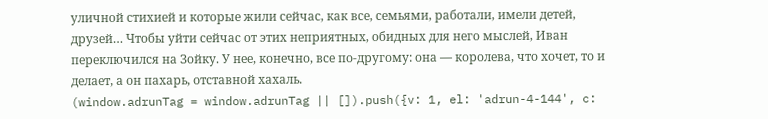уличной стихией и которые жили сейчас, как все, семьями, работали, имели детей, друзей… Чтобы уйти сейчас от этих неприятных, обидных для него мыслей, Иван переключился на Зойку. У нее, конечно, все по-другому: она — королева, что хочет, то и делает, а он пахарь, отставной хахаль.
(window.adrunTag = window.adrunTag || []).push({v: 1, el: 'adrun-4-144', c: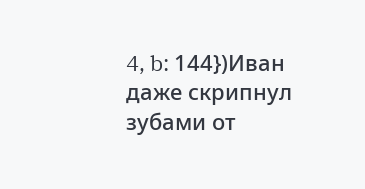4, b: 144})Иван даже скрипнул зубами от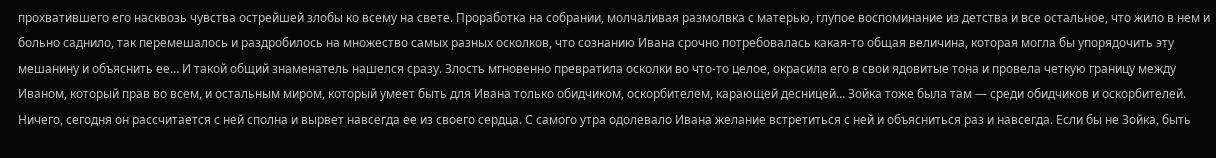прохватившего его насквозь чувства острейшей злобы ко всему на свете. Проработка на собрании, молчаливая размолвка с матерью, глупое воспоминание из детства и все остальное, что жило в нем и больно саднило, так перемешалось и раздробилось на множество самых разных осколков, что сознанию Ивана срочно потребовалась какая-то общая величина, которая могла бы упорядочить эту мешанину и объяснить ее… И такой общий знаменатель нашелся сразу. Злость мгновенно превратила осколки во что-то целое, окрасила его в свои ядовитые тона и провела четкую границу между Иваном, который прав во всем, и остальным миром, который умеет быть для Ивана только обидчиком, оскорбителем, карающей десницей… Зойка тоже была там — среди обидчиков и оскорбителей. Ничего, сегодня он рассчитается с ней сполна и вырвет навсегда ее из своего сердца. С самого утра одолевало Ивана желание встретиться с ней и объясниться раз и навсегда. Если бы не Зойка, быть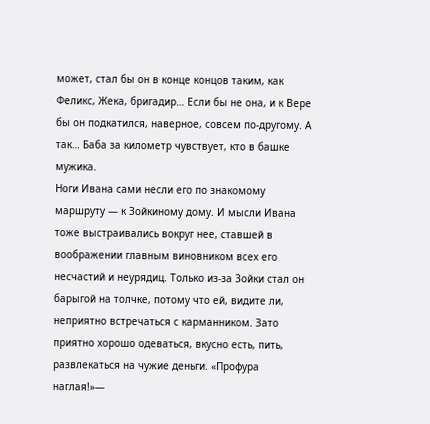может, стал бы он в конце концов таким, как Феликс, Жека, бригадир… Если бы не она, и к Вере бы он подкатился, наверное, совсем по-другому. А так… Баба за километр чувствует, кто в башке мужика.
Ноги Ивана сами несли его по знакомому маршруту — к Зойкиному дому. И мысли Ивана тоже выстраивались вокруг нее, ставшей в воображении главным виновником всех его несчастий и неурядиц. Только из-за Зойки стал он барыгой на толчке, потому что ей, видите ли, неприятно встречаться с карманником. Зато приятно хорошо одеваться, вкусно есть, пить, развлекаться на чужие деньги. «Профура наглая!»—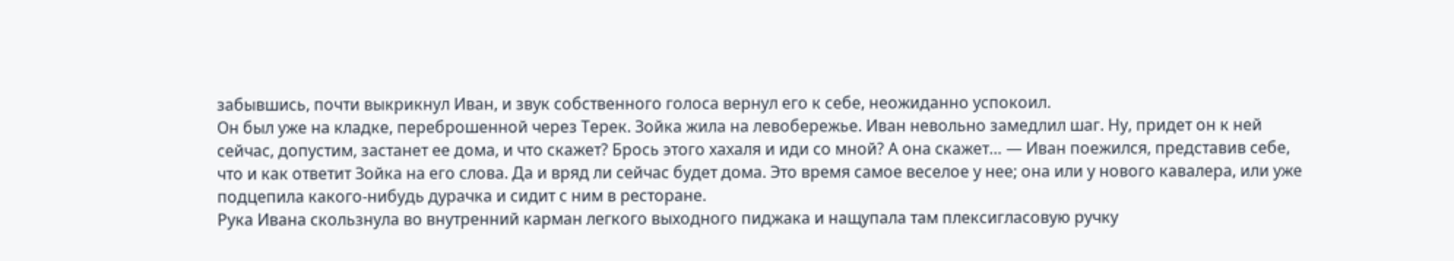забывшись, почти выкрикнул Иван, и звук собственного голоса вернул его к себе, неожиданно успокоил.
Он был уже на кладке, переброшенной через Терек. Зойка жила на левобережье. Иван невольно замедлил шаг. Ну, придет он к ней сейчас, допустим, застанет ее дома, и что скажет? Брось этого хахаля и иди со мной? А она скажет… — Иван поежился, представив себе, что и как ответит Зойка на его слова. Да и вряд ли сейчас будет дома. Это время самое веселое у нее; она или у нового кавалера, или уже подцепила какого-нибудь дурачка и сидит с ним в ресторане.
Рука Ивана скользнула во внутренний карман легкого выходного пиджака и нащупала там плексигласовую ручку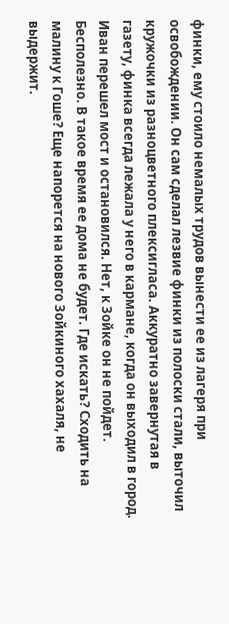финки, ему стоило немалых трудов вынести ее из лагеря при освобождении. Он сам сделал лезвие финки из полоски стали, выточил кружочки из разноцветного плексигласа. Аккуратно завернутая в газету, финка всегда лежала у него в кармане, когда он выходил в город.
Иван перешел мост и остановился. Нет, к Зойке он не пойдет. Бесполезно. В такое время ее дома не будет. Где искать? Сходить на малину к Гоше? Еще напорется на нового Зойкиного хахаля, не выдержит.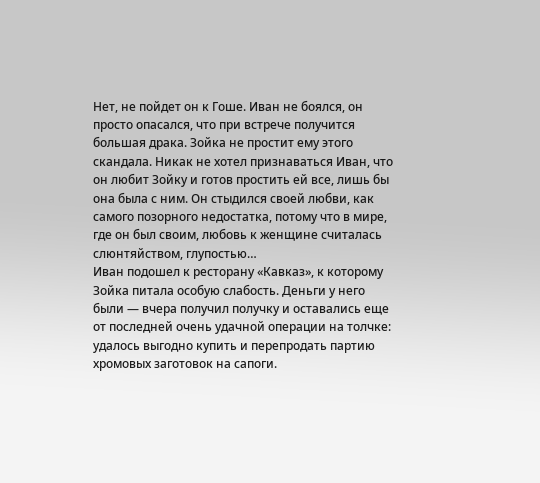Нет, не пойдет он к Гоше. Иван не боялся, он просто опасался, что при встрече получится большая драка. Зойка не простит ему этого скандала. Никак не хотел признаваться Иван, что он любит Зойку и готов простить ей все, лишь бы она была с ним. Он стыдился своей любви, как самого позорного недостатка, потому что в мире, где он был своим, любовь к женщине считалась слюнтяйством, глупостью…
Иван подошел к ресторану «Кавказ», к которому Зойка питала особую слабость. Деньги у него были — вчера получил получку и оставались еще от последней очень удачной операции на толчке: удалось выгодно купить и перепродать партию хромовых заготовок на сапоги.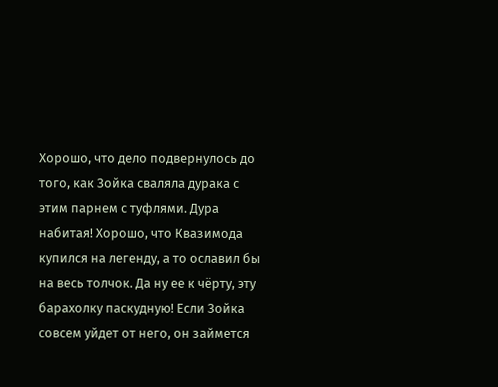Хорошо, что дело подвернулось до того, как Зойка сваляла дурака с этим парнем с туфлями. Дура набитая! Хорошо, что Квазимода купился на легенду, а то ославил бы на весь толчок. Да ну ее к чёрту, эту барахолку паскудную! Если Зойка совсем уйдет от него, он займется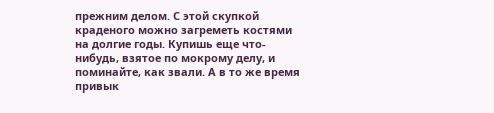прежним делом. С этой скупкой краденого можно загреметь костями на долгие годы. Купишь еще что-нибудь, взятое по мокрому делу, и поминайте, как звали. А в то же время привык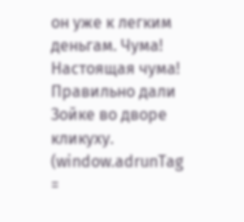он уже к легким деньгам. Чума! Настоящая чума! Правильно дали Зойке во дворе кликуху.
(window.adrunTag =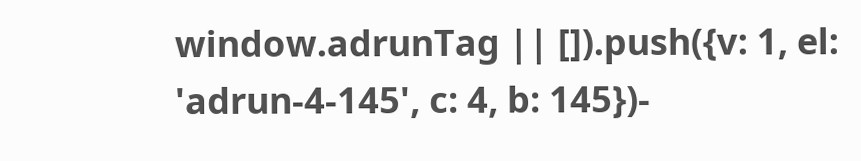window.adrunTag || []).push({v: 1, el: 'adrun-4-145', c: 4, b: 145})-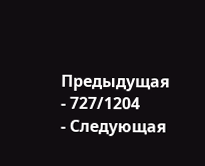Предыдущая
- 727/1204
- Следующая